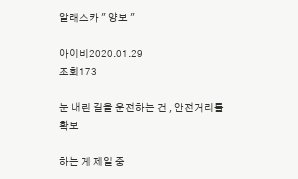알래스카 " 양보 "

아이비2020.01.29
조회173

눈 내린 길을 운전하는 건 , 안전거리를 확보

하는 게 제일 중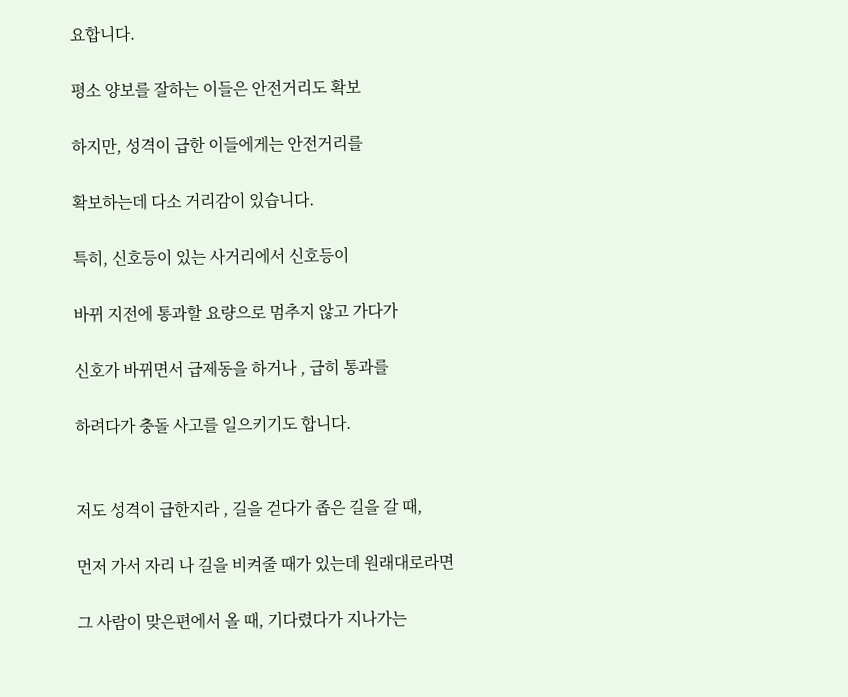요합니다.

평소 양보를 잘하는 이들은 안전거리도 확보

하지만, 성격이 급한 이들에게는 안전거리를

확보하는데 다소 거리감이 있습니다.

특히, 신호등이 있는 사거리에서 신호등이

바뀌 지전에 통과할 요량으로 멈추지 않고 가다가

신호가 바뀌면서 급제동을 하거나 , 급히 통과를

하려다가 충돌 사고를 일으키기도 합니다.


저도 성격이 급한지라 , 길을 걷다가 좁은 길을 갈 때,

먼저 가서 자리 나 길을 비켜줄 때가 있는데 원래대로라면

그 사람이 맞은편에서 올 때, 기다렸다가 지나가는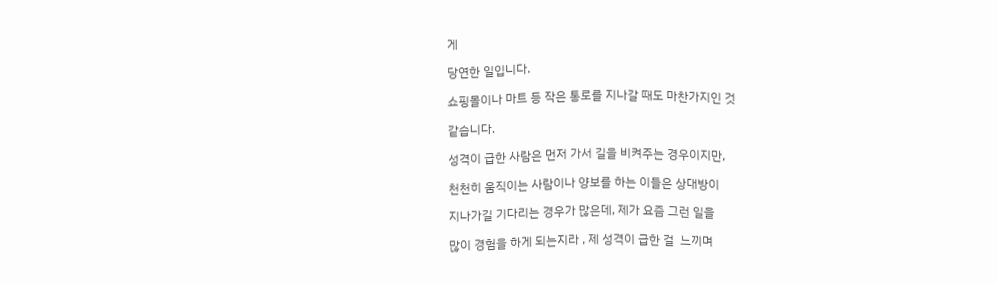게

당연한 일입니다.

쇼핑몰이나 마트 등 작은 통로를 지나갈 때도 마찬가지인 것

같습니다.

성격이 급한 사람은 먼저 가서 길을 비켜주는 경우이지만,

천천히 움직이는 사람이나 양보를 하는 이들은 상대방이

지나가길 기다리는 경우가 많은데, 제가 요즘 그런 일을

많이 경험을 하게 되는지라 , 제 성격이 급한 걸  느끼며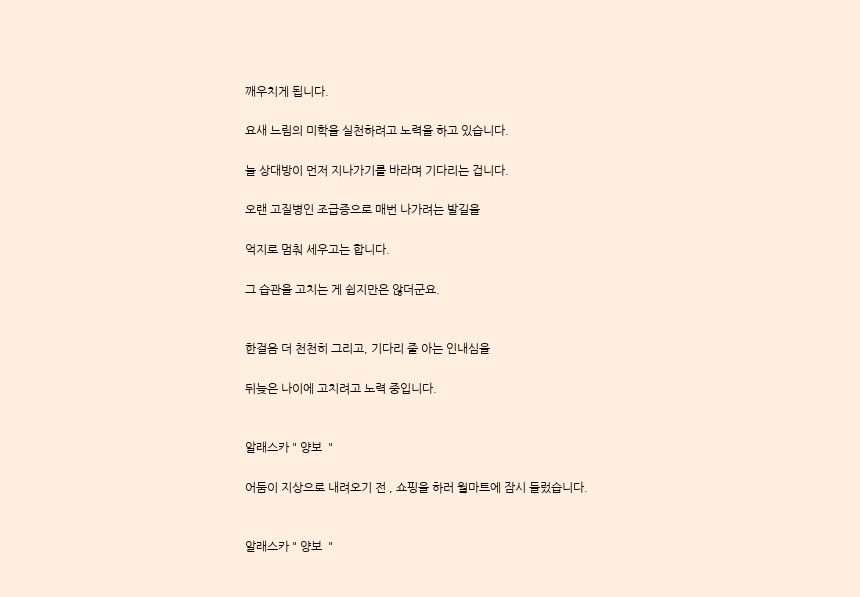깨우치게 됩니다.

요새 느림의 미학을 실천하려고 노력을 하고 있습니다.

늘 상대방이 먼저 지나가기를 바라며 기다리는 겁니다.

오랜 고질병인 조급증으로 매번 나가려는 발길을

억지로 멈춰 세우고는 합니다.

그 습관을 고치는 게 쉽지만은 않더군요.


한걸음 더 천천히 그리고, 기다리 줄 아는 인내심을

뒤늦은 나이에 고치려고 노력 중입니다.


알래스카 " 양보  "

어둠이 지상으로 내려오기 전 , 쇼핑을 하러 월마트에 잠시 들렀습니다.


알래스카 " 양보  "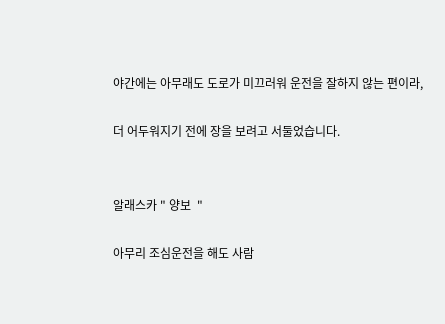야간에는 아무래도 도로가 미끄러워 운전을 잘하지 않는 편이라,

더 어두워지기 전에 장을 보려고 서둘었습니다.


알래스카 " 양보  "

아무리 조심운전을 해도 사람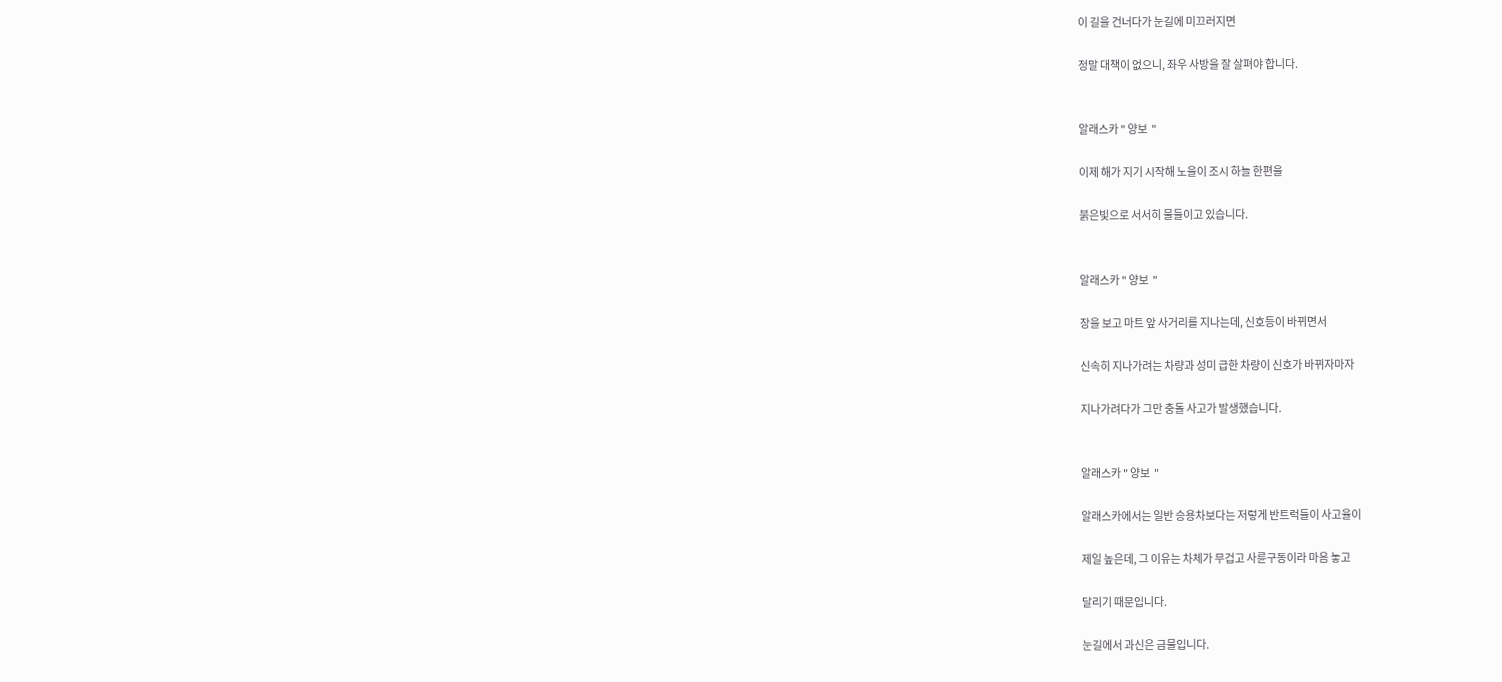이 길을 건너다가 눈길에 미끄러지면

정말 대책이 없으니, 좌우 사방을 잘 살펴야 합니다.


알래스카 " 양보  "

이제 해가 지기 시작해 노을이 조시 하늘 한편을

붉은빛으로 서서히 물들이고 있습니다.


알래스카 " 양보  "

장을 보고 마트 앞 사거리를 지나는데, 신호등이 바뀌면서

신속히 지나가려는 차량과 성미 급한 차량이 신호가 바뀌자마자

지나가려다가 그만 충돌 사고가 발생했습니다.


알래스카 " 양보  "

알래스카에서는 일반 승용차보다는 저렇게 반트럭들이 사고율이

제일 높은데, 그 이유는 차체가 무겁고 사륜구동이라 마음 놓고

달리기 때문입니다.

눈길에서 과신은 금물입니다.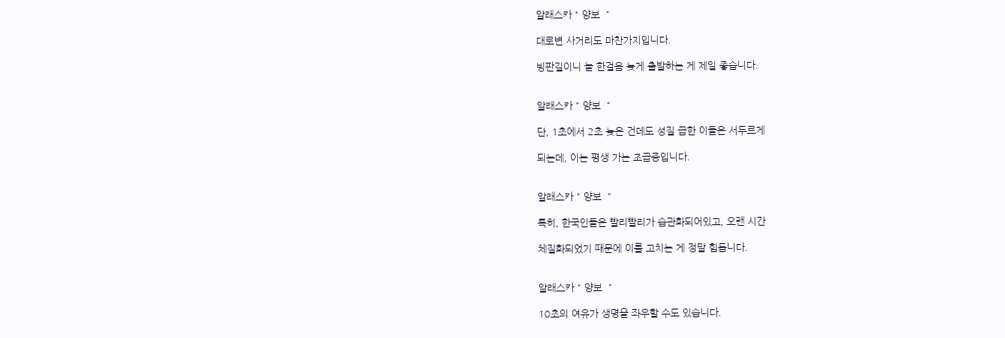알래스카 " 양보  "

대로변 사거리도 마찬가지입니다.

빙판길이니 늘 한걸음 늦게 출발하는 게 제일 좋습니다.


알래스카 " 양보  "

단, 1초에서 2초 늦은 건데도 성질 급한 이들은 서두르게

되는데, 이는 평생 가는 조급증입니다.


알래스카 " 양보  "

특히, 한국인들은 빨리빨리가 습관화되어있고, 오랜 시간

체질화되었기 때문에 이를 고치는 게 정말 힘듭니다.


알래스카 " 양보  "

10초의 여유가 생명을 좌우할 수도 있습니다.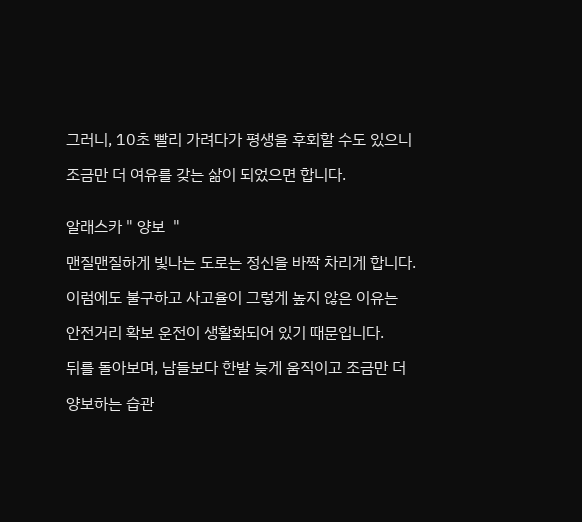그러니, 10초 빨리 가려다가 평생을 후회할 수도 있으니

조금만 더 여유를 갖는 삶이 되었으면 합니다.


알래스카 " 양보  "

맨질맨질하게 빛나는 도로는 정신을 바짝 차리게 합니다.

이럼에도 불구하고 사고율이 그렇게 높지 않은 이유는

안전거리 확보 운전이 생활화되어 있기 때문입니다.

뒤를 돌아보며, 남들보다 한발 늦게 움직이고 조금만 더

양보하는 습관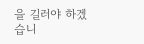을 길러야 하겠습니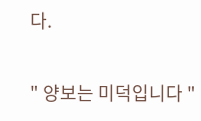다.

" 양보는 미덕입니다 "